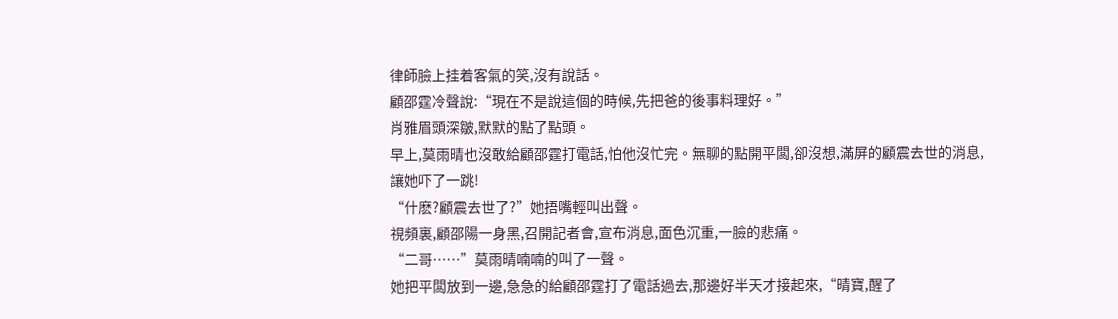律師臉上挂着客氣的笑,沒有說話。
顧邵霆冷聲說:“現在不是說這個的時候,先把爸的後事料理好。”
肖雅眉頭深皺,默默的點了點頭。
早上,莫雨晴也沒敢給顧邵霆打電話,怕他沒忙完。無聊的點開平闆,卻沒想,滿屏的顧震去世的消息,讓她吓了一跳!
“什麽?顧震去世了?”她捂嘴輕叫出聲。
視頻裏,顧邵陽一身黑,召開記者會,宣布消息,面色沉重,一臉的悲痛。
“二哥……”莫雨晴喃喃的叫了一聲。
她把平闆放到一邊,急急的給顧邵霆打了電話過去,那邊好半天才接起來,“晴寶,醒了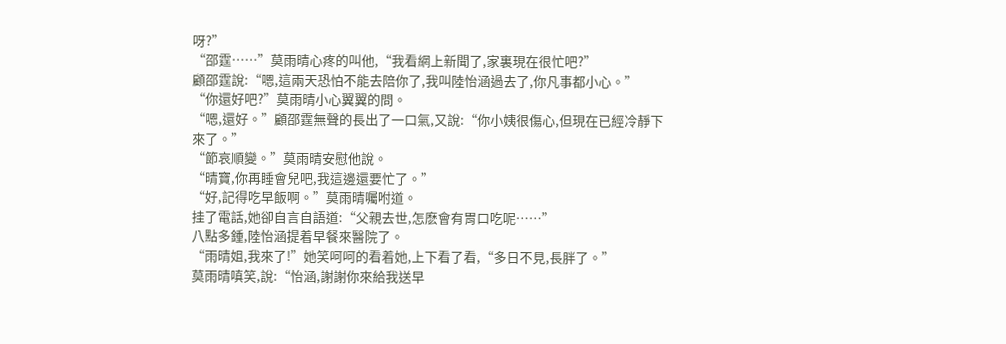呀?”
“邵霆……”莫雨晴心疼的叫他,“我看網上新聞了,家裏現在很忙吧?”
顧邵霆說:“嗯,這兩天恐怕不能去陪你了,我叫陸怡涵過去了,你凡事都小心。”
“你還好吧?”莫雨晴小心翼翼的問。
“嗯,還好。”顧邵霆無聲的長出了一口氣,又說:“你小姨很傷心,但現在已經冷靜下來了。”
“節哀順變。”莫雨晴安慰他說。
“晴寶,你再睡會兒吧,我這邊還要忙了。”
“好,記得吃早飯啊。”莫雨晴囑咐道。
挂了電話,她卻自言自語道:“父親去世,怎麽會有胃口吃呢……”
八點多鍾,陸怡涵提着早餐來醫院了。
“雨晴姐,我來了!”她笑呵呵的看着她,上下看了看,“多日不見,長胖了。”
莫雨晴嗔笑,說:“怡涵,謝謝你來給我送早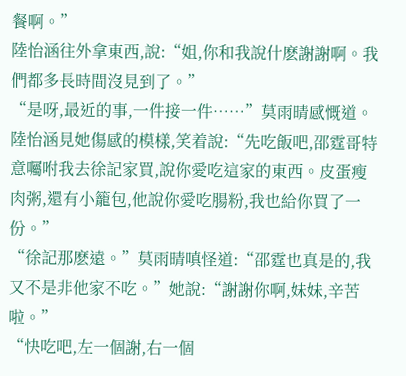餐啊。”
陸怡涵往外拿東西,說:“姐,你和我說什麽謝謝啊。我們都多長時間沒見到了。”
“是呀,最近的事,一件接一件……”莫雨晴感慨道。
陸怡涵見她傷感的模樣,笑着說:“先吃飯吧,邵霆哥特意囑咐我去徐記家買,說你愛吃這家的東西。皮蛋瘦肉粥,還有小籠包,他說你愛吃腸粉,我也給你買了一份。”
“徐記那麽遠。”莫雨晴嗔怪道:“邵霆也真是的,我又不是非他家不吃。”她說:“謝謝你啊,妹妹,辛苦啦。”
“快吃吧,左一個謝,右一個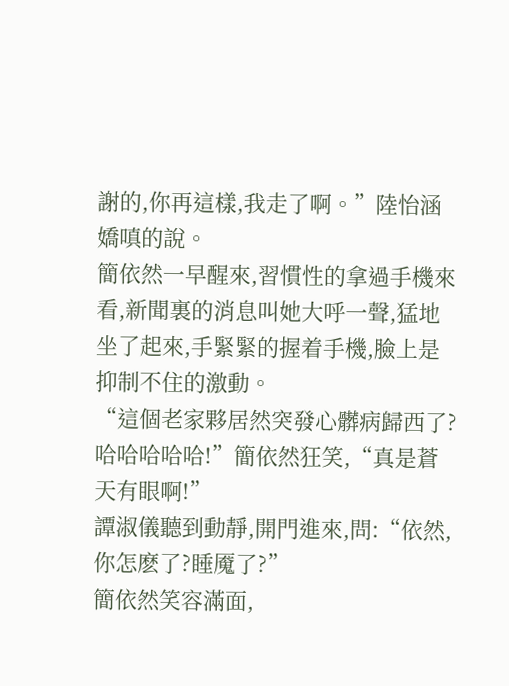謝的,你再這樣,我走了啊。”陸怡涵嬌嗔的說。
簡依然一早醒來,習慣性的拿過手機來看,新聞裏的消息叫她大呼一聲,猛地坐了起來,手緊緊的握着手機,臉上是抑制不住的激動。
“這個老家夥居然突發心髒病歸西了?哈哈哈哈哈!”簡依然狂笑,“真是蒼天有眼啊!”
譚淑儀聽到動靜,開門進來,問:“依然,你怎麽了?睡魇了?”
簡依然笑容滿面,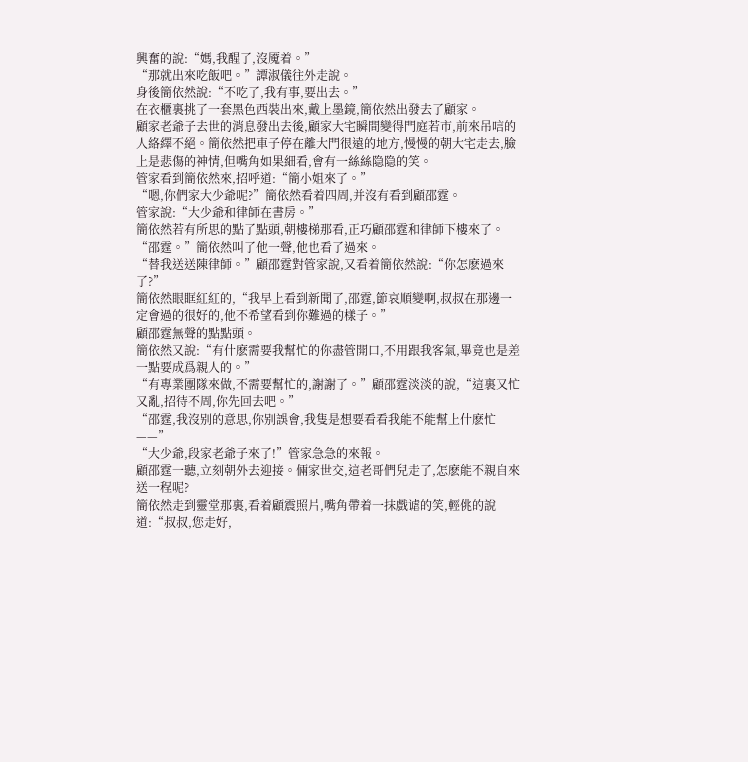興奮的說:“媽,我醒了,沒魇着。”
“那就出來吃飯吧。”譚淑儀往外走說。
身後簡依然說:“不吃了,我有事,要出去。”
在衣櫃裏挑了一套黑色西裝出來,戴上墨鏡,簡依然出發去了顧家。
顧家老爺子去世的消息發出去後,顧家大宅瞬間變得門庭若市,前來吊唁的人絡繹不絕。簡依然把車子停在離大門很遠的地方,慢慢的朝大宅走去,臉上是悲傷的神情,但嘴角如果細看,會有一絲絲隐隐的笑。
管家看到簡依然來,招呼道:“簡小姐來了。”
“嗯,你們家大少爺呢?”簡依然看着四周,并沒有看到顧邵霆。
管家說:“大少爺和律師在書房。”
簡依然若有所思的點了點頭,朝樓梯那看,正巧顧邵霆和律師下樓來了。
“邵霆。”簡依然叫了他一聲,他也看了過來。
“替我送送陳律師。”顧邵霆對管家說,又看着簡依然說:“你怎麽過來了?”
簡依然眼眶紅紅的,“我早上看到新聞了,邵霆,節哀順變啊,叔叔在那邊一定會過的很好的,他不希望看到你難過的樣子。”
顧邵霆無聲的點點頭。
簡依然又說:“有什麽需要我幫忙的你盡管開口,不用跟我客氣,畢竟也是差一點要成爲親人的。”
“有專業團隊來做,不需要幫忙的,謝謝了。”顧邵霆淡淡的說,“這裏又忙又亂,招待不周,你先回去吧。”
“邵霆,我沒别的意思,你别誤會,我隻是想要看看我能不能幫上什麽忙——”
“大少爺,段家老爺子來了!”管家急急的來報。
顧邵霆一聽,立刻朝外去迎接。倆家世交,這老哥們兒走了,怎麽能不親自來送一程呢?
簡依然走到靈堂那裏,看着顧震照片,嘴角帶着一抹戲谑的笑,輕佻的說道:“叔叔,您走好,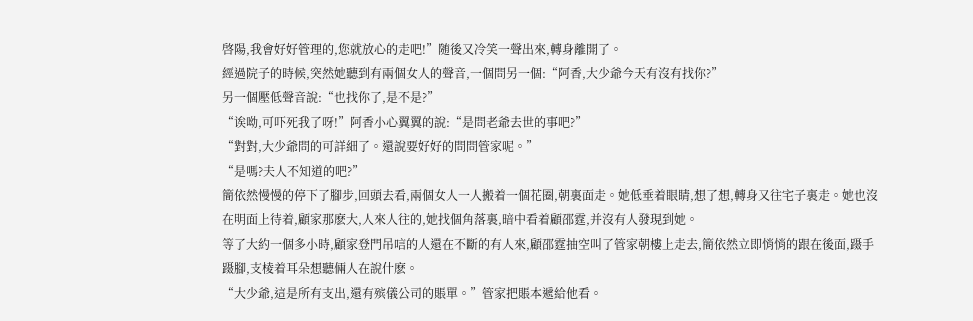啓陽,我會好好管理的,您就放心的走吧!”随後又冷笑一聲出來,轉身離開了。
經過院子的時候,突然她聽到有兩個女人的聲音,一個問另一個:“阿香,大少爺今天有沒有找你?”
另一個壓低聲音說:“也找你了,是不是?”
“诶呦,可吓死我了呀!”阿香小心翼翼的說:“是問老爺去世的事吧?”
“對對,大少爺問的可詳細了。還說要好好的問問管家呢。”
“是嗎?夫人不知道的吧?”
簡依然慢慢的停下了腳步,回頭去看,兩個女人一人搬着一個花圈,朝裏面走。她低垂着眼睛,想了想,轉身又往宅子裏走。她也沒在明面上待着,顧家那麽大,人來人往的,她找個角落裏,暗中看着顧邵霆,并沒有人發現到她。
等了大約一個多小時,顧家登門吊唁的人還在不斷的有人來,顧邵霆抽空叫了管家朝樓上走去,簡依然立即悄悄的跟在後面,蹑手蹑腳,支棱着耳朵想聽倆人在說什麽。
“大少爺,這是所有支出,還有殡儀公司的賬單。”管家把賬本遞給他看。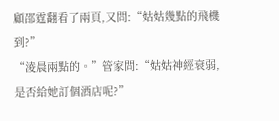顧邵霆翻看了兩頁,又問:“姑姑幾點的飛機到?”
“淩晨兩點的。”管家問:“姑姑神經衰弱,是否給她訂個酒店呢?”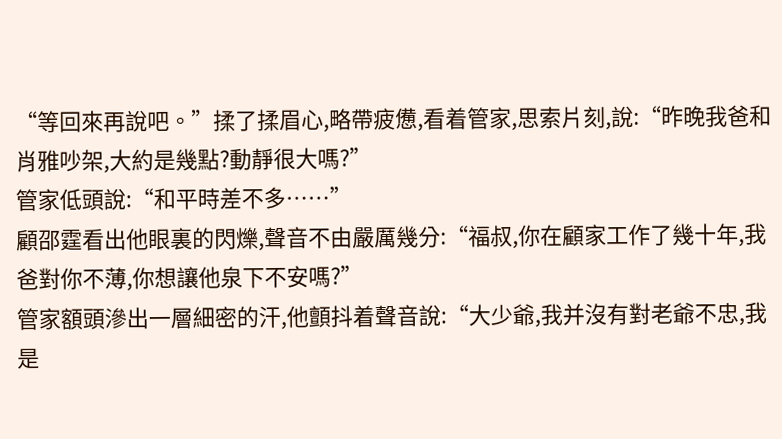“等回來再說吧。”揉了揉眉心,略帶疲憊,看着管家,思索片刻,說:“昨晚我爸和肖雅吵架,大約是幾點?動靜很大嗎?”
管家低頭說:“和平時差不多……”
顧邵霆看出他眼裏的閃爍,聲音不由嚴厲幾分:“福叔,你在顧家工作了幾十年,我爸對你不薄,你想讓他泉下不安嗎?”
管家額頭滲出一層細密的汗,他顫抖着聲音說:“大少爺,我并沒有對老爺不忠,我是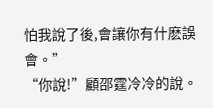怕我說了後,會讓你有什麽誤會。”
“你說!”顧邵霆冷冷的說。